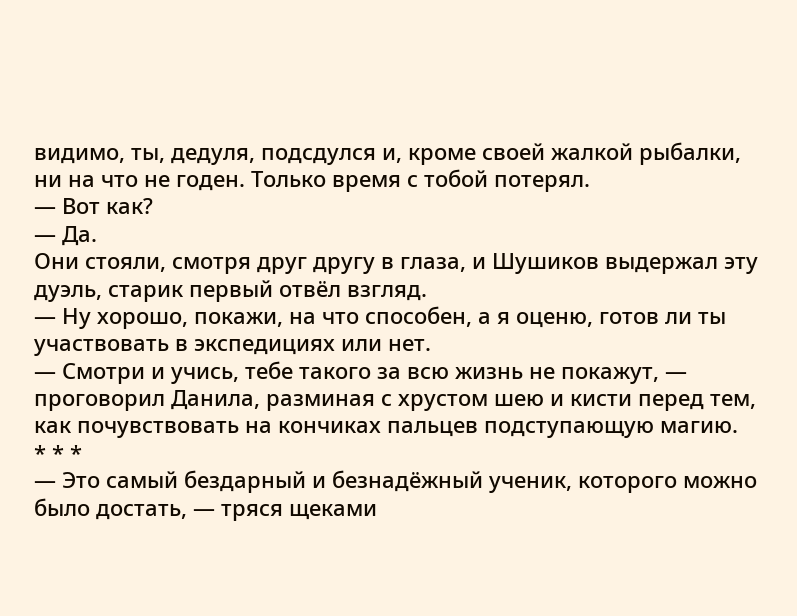видимо, ты, дедуля, подсдулся и, кроме своей жалкой рыбалки, ни на что не годен. Только время с тобой потерял.
— Вот как?
— Да.
Они стояли, смотря друг другу в глаза, и Шушиков выдержал эту дуэль, старик первый отвёл взгляд.
— Ну хорошо, покажи, на что способен, а я оценю, готов ли ты участвовать в экспедициях или нет.
— Смотри и учись, тебе такого за всю жизнь не покажут, — проговорил Данила, разминая с хрустом шею и кисти перед тем, как почувствовать на кончиках пальцев подступающую магию.
* * *
— Это самый бездарный и безнадёжный ученик, которого можно было достать, — тряся щеками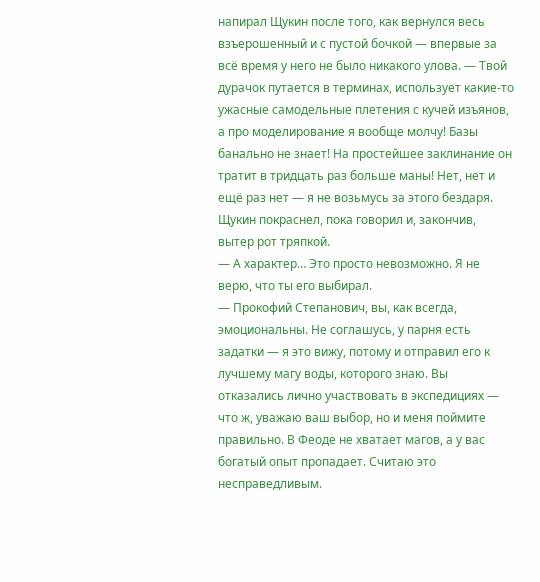напирал Щукин после того, как вернулся весь взъерошенный и с пустой бочкой — впервые за всё время у него не было никакого улова. — Твой дурачок путается в терминах, использует какие-то ужасные самодельные плетения с кучей изъянов, а про моделирование я вообще молчу! Базы банально не знает! На простейшее заклинание он тратит в тридцать раз больше маны! Нет, нет и ещё раз нет — я не возьмусь за этого бездаря.
Щукин покраснел, пока говорил и, закончив, вытер рот тряпкой.
— А характер… Это просто невозможно. Я не верю, что ты его выбирал.
— Прокофий Степанович, вы, как всегда, эмоциональны. Не соглашусь, у парня есть задатки — я это вижу, потому и отправил его к лучшему магу воды, которого знаю. Вы отказались лично участвовать в экспедициях — что ж, уважаю ваш выбор, но и меня поймите правильно. В Феоде не хватает магов, а у вас богатый опыт пропадает. Считаю это несправедливым.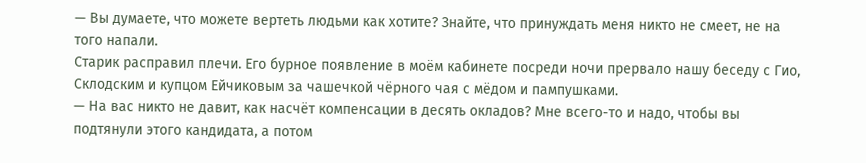— Вы думаете, что можете вертеть людьми как хотите? Знайте, что принуждать меня никто не смеет, не на того напали.
Старик расправил плечи. Его бурное появление в моём кабинете посреди ночи прервало нашу беседу с Гио, Склодским и купцом Ейчиковым за чашечкой чёрного чая с мёдом и пампушками.
— На вас никто не давит, как насчëт компенсации в десять окладов? Мне всего-то и надо, чтобы вы подтянули этого кандидата, а потом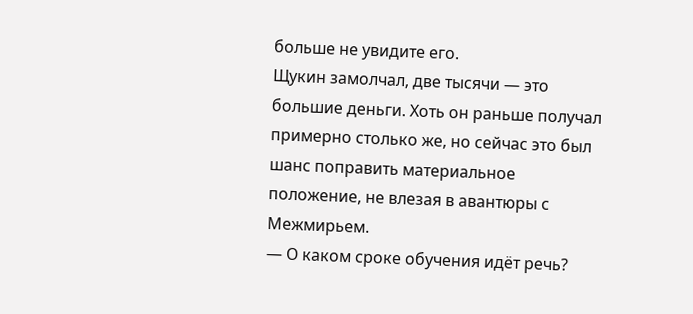больше не увидите его.
Щукин замолчал, две тысячи — это большие деньги. Хоть он раньше получал примерно столько же, но сейчас это был шанс поправить материальное положение, не влезая в авантюры с Межмирьем.
— О каком сроке обучения идёт речь?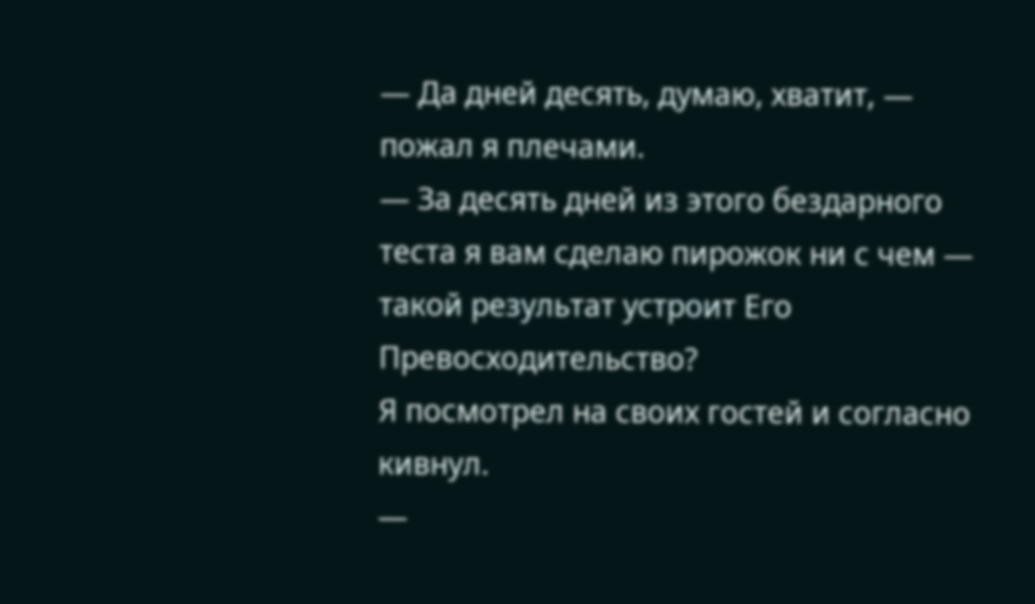— Да дней десять, думаю, хватит, — пожал я плечами.
— За десять дней из этого бездарного теста я вам сделаю пирожок ни с чем — такой результат устроит Его Превосходительство?
Я посмотрел на своих гостей и согласно кивнул.
—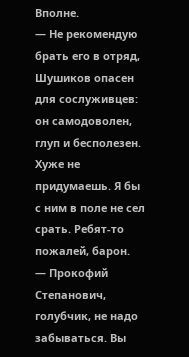Вполне.
— Не рекомендую брать его в отряд, Шушиков опасен для сослуживцев: он самодоволен, глуп и бесполезен. Хуже не придумаешь. Я бы с ним в поле не сел срать. Ребят-то пожалей, барон.
— Прокофий Степанович, голубчик, не надо забываться. Вы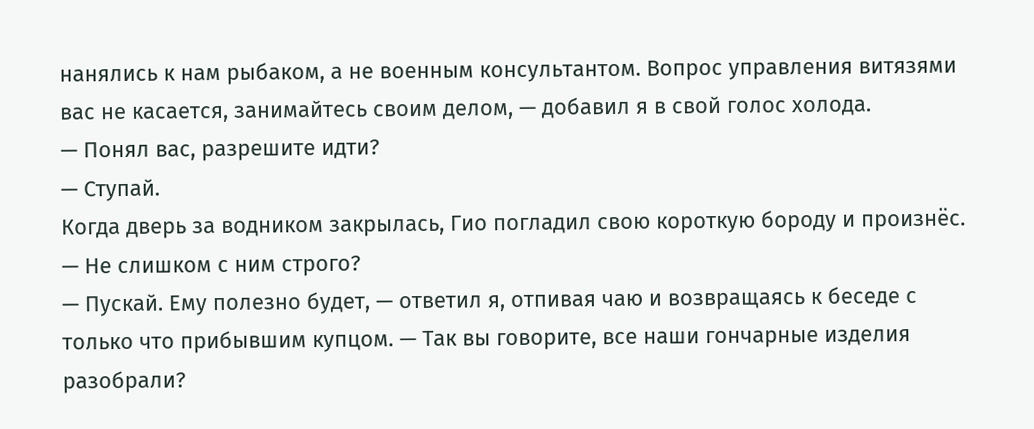нанялись к нам рыбаком, а не военным консультантом. Вопрос управления витязями вас не касается, занимайтесь своим делом, — добавил я в свой голос холода.
— Понял вас, разрешите идти?
— Ступай.
Когда дверь за водником закрылась, Гио погладил свою короткую бороду и произнёс.
— Не слишком с ним строго?
— Пускай. Ему полезно будет, — ответил я, отпивая чаю и возвращаясь к беседе с только что прибывшим купцом. — Так вы говорите, все наши гончарные изделия разобрали?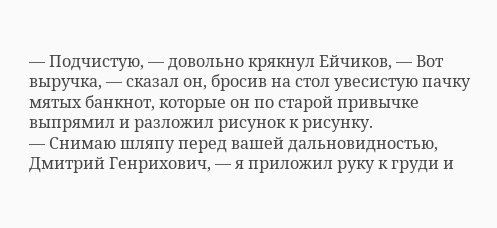— Подчистую, — довольно крякнул Ейчиков, — Вот выручка, — сказал он, бросив на стол увесистую пачку мятых банкнот, которые он по старой привычке выпрямил и разложил рисунок к рисунку.
— Снимаю шляпу перед вашей дальновидностью, Дмитрий Генрихович, — я приложил руку к груди и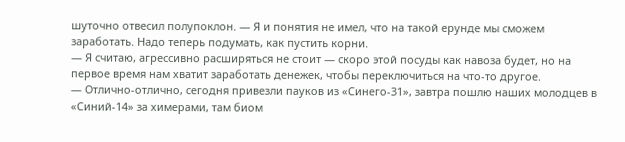шуточно отвесил полупоклон. — Я и понятия не имел, что на такой ерунде мы сможем заработать. Надо теперь подумать, как пустить корни.
— Я считаю, агрессивно расширяться не стоит — скоро этой посуды как навоза будет, но на первое время нам хватит заработать денежек, чтобы переключиться на что-то другое.
— Отлично-отлично, сегодня привезли пауков из «Синего-31», завтра пошлю наших молодцев в «Синий-14» за химерами, там биом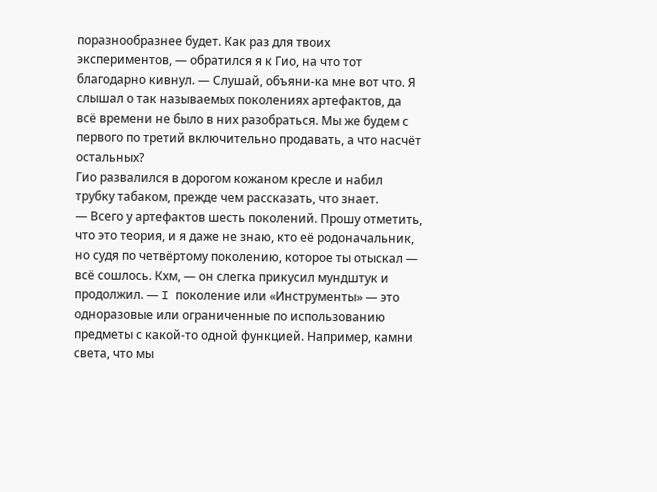поразнообразнее будет. Как раз для твоих экспериментов, — обратился я к Гио, на что тот благодарно кивнул. — Слушай, объяни-ка мне вот что. Я слышал о так называемых поколениях артефактов, да всё времени не было в них разобраться. Мы же будем с первого по третий включительно продавать, а что насчёт остальных?
Гио развалился в дорогом кожаном кресле и набил трубку табаком, прежде чем рассказать, что знает.
— Всего у артефактов шесть поколений. Прошу отметить, что это теория, и я даже не знаю, кто её родоначальник, но судя по четвёртому поколению, которое ты отыскал — всё сошлось. Кхм, — он слегка прикусил мундштук и продолжил. — I поколение или «Инструменты» — это одноразовые или ограниченные по использованию предметы с какой-то одной функцией. Например, камни света, что мы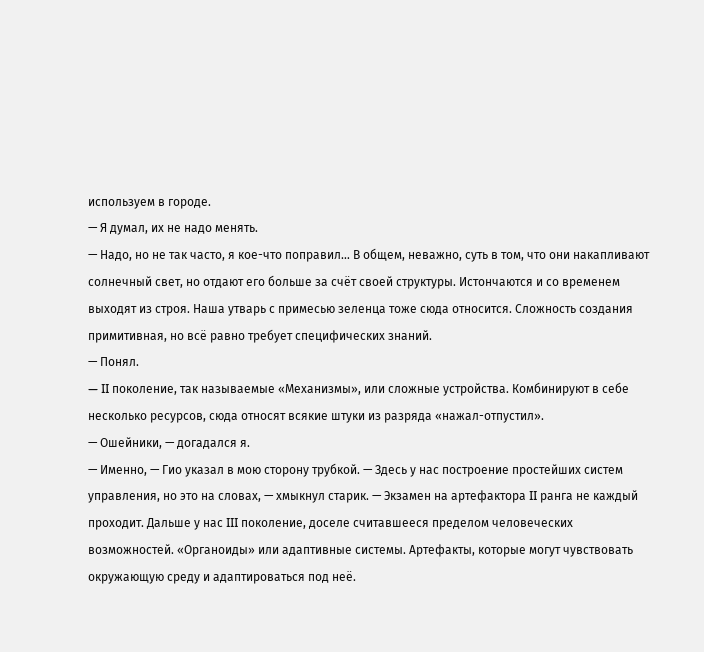используем в городе.
— Я думал, их не надо менять.
— Надо, но не так часто, я кое-что поправил… В общем, неважно, суть в том, что они накапливают солнечный свет, но отдают его больше за счёт своей структуры. Истончаются и со временем выходят из строя. Наша утварь с примесью зеленца тоже сюда относится. Сложность создания примитивная, но всё равно требует специфических знаний.
— Понял.
— II поколение, так называемые «Механизмы», или сложные устройства. Комбинируют в себе несколько ресурсов, сюда относят всякие штуки из разряда «нажал-отпустил».
— Ошейники, — догадался я.
— Именно, — Гио указал в мою сторону трубкой. — Здесь у нас построение простейших систем управления, но это на словах, — хмыкнул старик. — Экзамен на артефактора II ранга не каждый проходит. Дальше у нас III поколение, доселе считавшееся пределом человеческих возможностей. «Органоиды» или адаптивные системы. Артефакты, которые могут чувствовать окружающую среду и адаптироваться под неё.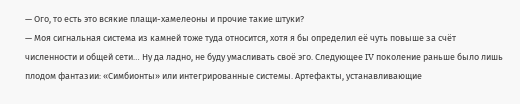— Ого, то есть это всякие плащи-хамелеоны и прочие такие штуки?
— Моя сигнальная система из камней тоже туда относится, хотя я бы определил её чуть повыше за счёт численности и общей сети… Ну да ладно, не буду умасливать своё эго. Следующее IV поколение раньше было лишь плодом фантазии: «Симбионты» или интегрированные системы. Артефакты, устанавливающие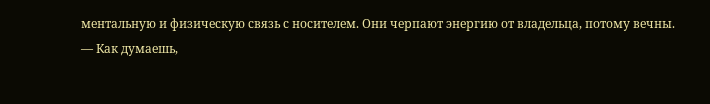ментальную и физическую связь с носителем. Они черпают энергию от владельца, потому вечны.
— Как думаешь,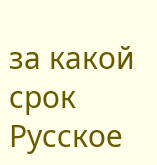за какой срок Русское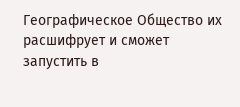Географическое Общество их расшифрует и сможет запустить в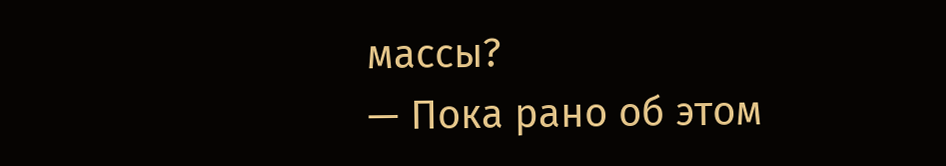массы?
— Пока рано об этом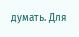думать. Для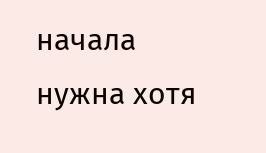начала нужна хотя